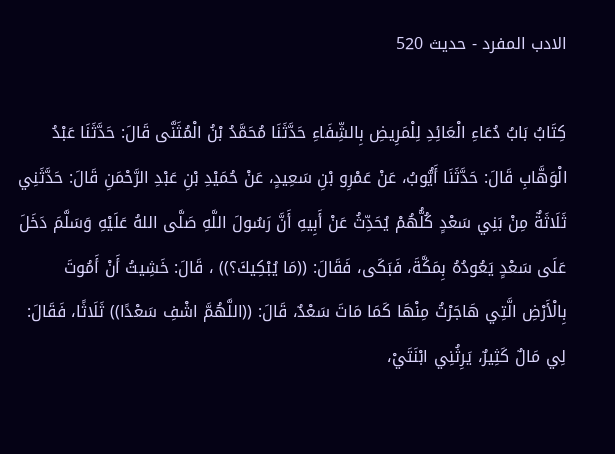الادب المفرد - حدیث 520

كِتَابُ بَابُ دُعَاءِ الْعَائِدِ لِلْمَرِيضِ بِالشِّفَاءِ حَدَّثَنَا مُحَمَّدُ بْنُ الْمُثَنَّى قَالَ: حَدَّثَنَا عَبْدُ الْوَهَّابِ قَالَ: حَدَّثَنَا أَيُّوبُ، عَنْ عَمْرِو بْنِ سَعِيدٍ، عَنْ حُمَيْدِ بْنِ عَبْدِ الرَّحْمَنِ قَالَ: حَدَّثَنِي ثَلَاثَةٌ مِنْ بَنِي سَعْدٍ كُلُّهُمْ يُحَدِّثُ عَنْ أَبِيهِ أَنَّ رَسُولَ اللَّهِ صَلَّى اللهُ عَلَيْهِ وَسَلَّمَ دَخَلَ عَلَى سَعْدٍ يَعُودُهُ بِمَكَّةَ، فَبَكَى، فَقَالَ: ((مَا يُبْكِيكَ؟)) ، قَالَ: خَشِيتُ أَنْ أَمُوتَ بِالْأَرْضِ الَّتِي هَاجَرْتُ مِنْهَا كَمَا مَاتَ سَعْدٌ، قَالَ: ((اللَّهُمَّ اشْفِ سَعْدًا)) ثَلَاثًا، فَقَالَ: لِي مَالٌ كَثِيرٌ، يَرِثُنِي ابْنَتَيْ،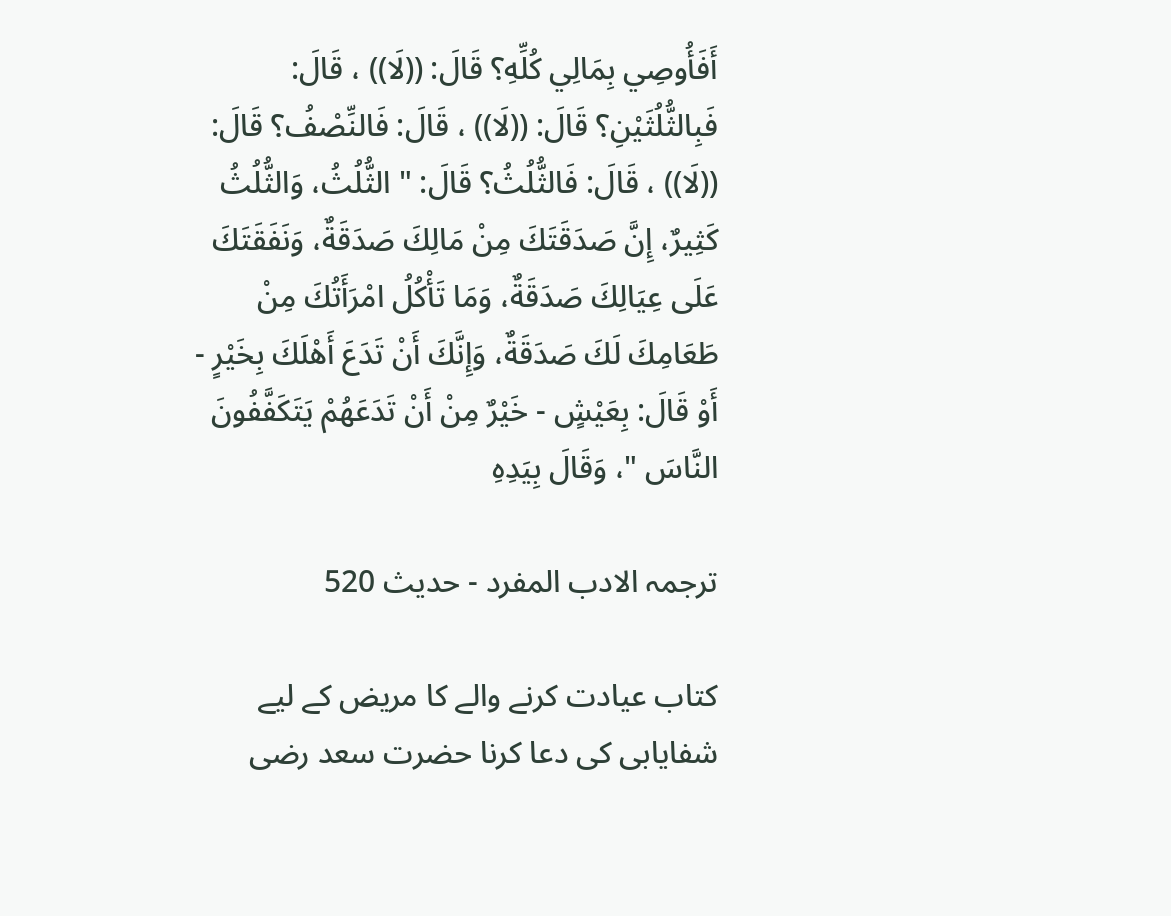أَفَأُوصِي بِمَالِي كُلِّهِ؟ قَالَ: ((لَا)) ، قَالَ: فَبِالثُّلُثَيْنِ؟ قَالَ: ((لَا)) ، قَالَ: فَالنِّصْفُ؟ قَالَ: ((لَا)) ، قَالَ: فَالثُّلُثُ؟ قَالَ: " الثُّلُثُ، وَالثُّلُثُ كَثِيرٌ، إِنَّ صَدَقَتَكَ مِنْ مَالِكَ صَدَقَةٌ، وَنَفَقَتَكَ عَلَى عِيَالِكَ صَدَقَةٌ، وَمَا تَأْكُلُ امْرَأَتُكَ مِنْ طَعَامِكَ لَكَ صَدَقَةٌ، وَإِنَّكَ أَنْ تَدَعَ أَهْلَكَ بِخَيْرٍ - أَوْ قَالَ: بِعَيْشٍ - خَيْرٌ مِنْ أَنْ تَدَعَهُمْ يَتَكَفَّفُونَ النَّاسَ "، وَقَالَ بِيَدِهِ

ترجمہ الادب المفرد - حدیث 520

کتاب عیادت کرنے والے کا مریض کے لیے شفایابی کی دعا کرنا حضرت سعد رضی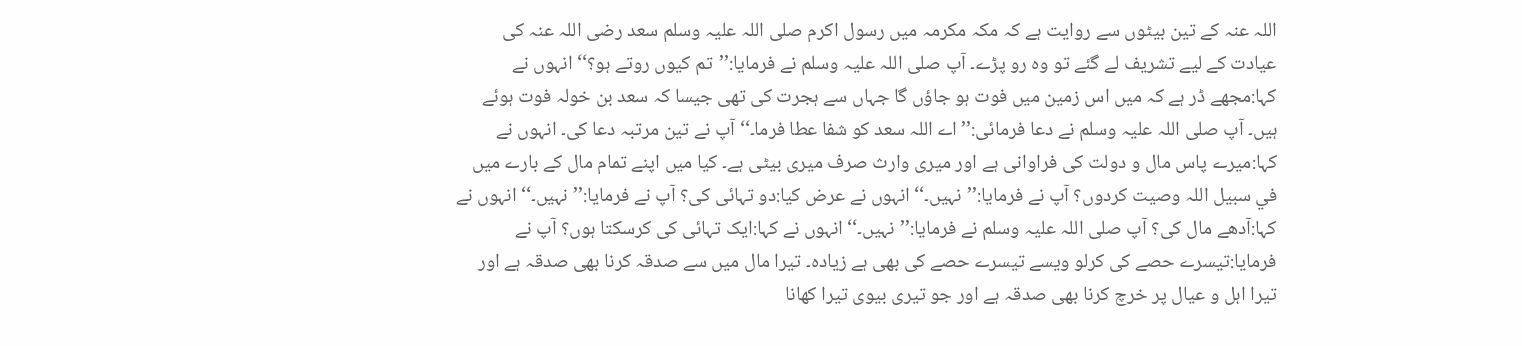اللہ عنہ کے تین بیٹوں سے روایت ہے کہ مکہ مکرمہ میں رسول اکرم صلی اللہ علیہ وسلم سعد رضی اللہ عنہ کی عیادت کے لیے تشریف لے گئے تو وہ رو پڑے۔ آپ صلی اللہ علیہ وسلم نے فرمایا:’’تم کیوں روتے ہو؟‘‘ انہوں نے کہا:مجھے ڈر ہے کہ میں اس زمین میں فوت ہو جاؤں گا جہاں سے ہجرت کی تھی جیسا کہ سعد بن خولہ فوت ہوئے ہیں۔ آپ صلی اللہ علیہ وسلم نے دعا فرمائی:’’اے اللہ سعد کو شفا عطا فرما۔‘‘ آپ نے تین مرتبہ دعا کی۔ انہوں نے کہا:میرے پاس مال و دولت کی فراوانی ہے اور میری وارث صرف میری بیٹی ہے۔ کیا میں اپنے تمام مال کے بارے میں في سبیل اللہ وصیت کردوں؟ آپ نے فرمایا:’’نہیں۔‘‘ انہوں نے عرض کیا:دو تہائی کی؟ آپ نے فرمایا:’’نہیں۔‘‘ انہوں نے کہا:آدھے مال کی؟ آپ صلی اللہ علیہ وسلم نے فرمایا:’’نہیں۔‘‘ انہوں نے کہا:ایک تہائی کی کرسکتا ہوں؟ آپ نے فرمایا:تیسرے حصے کی کرلو ویسے تیسرے حصے کی بھی ہے زیادہ۔ تیرا مال میں سے صدقہ کرنا بھی صدقہ ہے اور تیرا اہل و عیال پر خرچ کرنا بھی صدقہ ہے اور جو تیری بیوی تیرا کھانا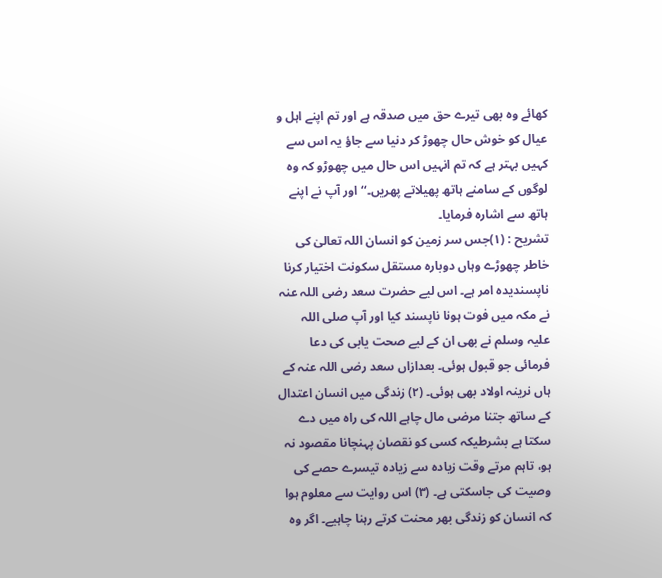کھائے وہ بھی تیرے حق میں صدقہ ہے اور تم اپنے اہل و عیال کو خوش حال چھوڑ کر دنیا سے جاؤ یہ اس سے کہیں بہتر ہے کہ تم انہیں اس حال میں چھوڑو کہ وہ لوگوں کے سامنے ہاتھ پھیلاتے پھریں۔‘‘ اور آپ نے اپنے ہاتھ سے اشارہ فرمایا۔
تشریح : (۱)جس سر زمین کو انسان اللہ تعالیٰ کی خاطر چھوڑے وہاں دوبارہ مستقل سکونت اختیار کرنا ناپسندیدہ امر ہے۔ اس لیے حضرت سعد رضی اللہ عنہ نے مکہ میں فوت ہونا ناپسند کیا اور آپ صلی اللہ علیہ وسلم نے بھی ان کے لیے صحت یابی کی دعا فرمائی جو قبول ہوئی۔ بعدازاں سعد رضی اللہ عنہ کے ہاں نرینہ اولاد بھی ہوئی۔ (۲) زندگی میں انسان اعتدال کے ساتھ جتنا مرضی مال چاہے اللہ کی راہ میں دے سکتا ہے بشرطیکہ کسی کو نقصان پہنچانا مقصود نہ ہو، تاہم مرتے وقت زیادہ سے زیادہ تیسرے حصے کی وصیت کی جاسکتی ہے۔ (۳) اس روایت سے معلوم ہوا کہ انسان کو زندگی بھر محنت کرتے رہنا چاہیے۔ اگر وہ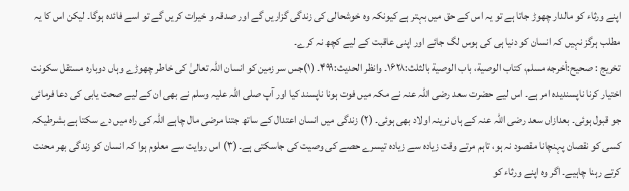اپنے ورثاء کو مالدار چھوڑ جاتا ہے تو یہ اس کے حق میں بہتر ہے کیونکہ وہ خوشحالی کی زندگی گزاریں گے اور صدقہ و خیرات کریں گے تو اسے فائدہ ہوگا۔ لیکن اس کا یہ مطلب ہرگز نہیں کہ انسان کو دنیا ہی کی ہوس لگ جائے اور اپنی عاقبت کے لیے کچھ نہ کرے۔
تخریج : صحیح:أخرجه مسلم، کتاب الوصیة، باب الوصیة بالثلث:۱۶۲۸۔ وانظر الحدیث:۴۹۹۔ (۱)جس سر زمین کو انسان اللہ تعالیٰ کی خاطر چھوڑے وہاں دوبارہ مستقل سکونت اختیار کرنا ناپسندیدہ امر ہے۔ اس لیے حضرت سعد رضی اللہ عنہ نے مکہ میں فوت ہونا ناپسند کیا اور آپ صلی اللہ علیہ وسلم نے بھی ان کے لیے صحت یابی کی دعا فرمائی جو قبول ہوئی۔ بعدازاں سعد رضی اللہ عنہ کے ہاں نرینہ اولاد بھی ہوئی۔ (۲) زندگی میں انسان اعتدال کے ساتھ جتنا مرضی مال چاہے اللہ کی راہ میں دے سکتا ہے بشرطیکہ کسی کو نقصان پہنچانا مقصود نہ ہو، تاہم مرتے وقت زیادہ سے زیادہ تیسرے حصے کی وصیت کی جاسکتی ہے۔ (۳) اس روایت سے معلوم ہوا کہ انسان کو زندگی بھر محنت کرتے رہنا چاہیے۔ اگر وہ اپنے ورثاء کو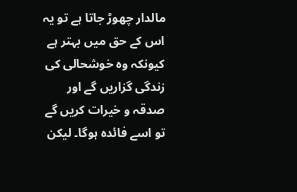مالدار چھوڑ جاتا ہے تو یہ اس کے حق میں بہتر ہے کیونکہ وہ خوشحالی کی زندگی گزاریں گے اور صدقہ و خیرات کریں گے تو اسے فائدہ ہوگا۔ لیکن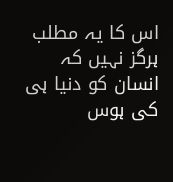اس کا یہ مطلب ہرگز نہیں کہ انسان کو دنیا ہی کی ہوس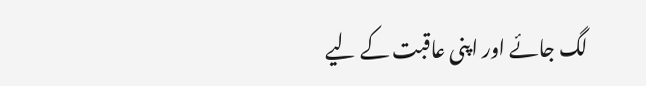لگ جائے اور اپنی عاقبت کے لیے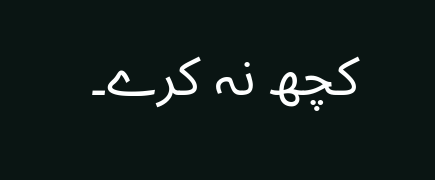کچھ نہ کرے۔